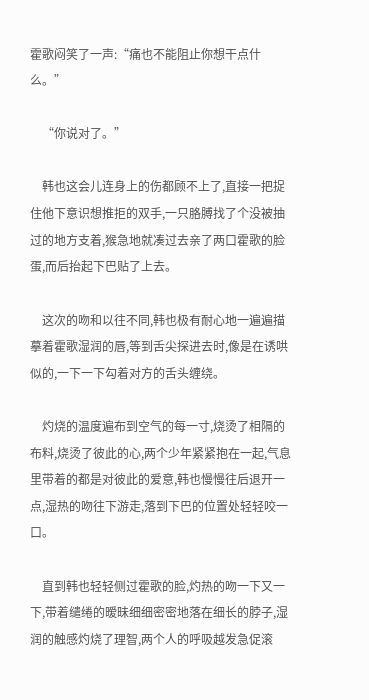霍歌闷笑了一声:“痛也不能阻止你想干点什么。”

    “你说对了。”

    韩也这会儿连身上的伤都顾不上了,直接一把捉住他下意识想推拒的双手,一只胳膊找了个没被抽过的地方支着,猴急地就凑过去亲了两口霍歌的脸蛋,而后抬起下巴贴了上去。

    这次的吻和以往不同,韩也极有耐心地一遍遍描摹着霍歌湿润的唇,等到舌尖探进去时,像是在诱哄似的,一下一下勾着对方的舌头缠绕。

    灼烧的温度遍布到空气的每一寸,烧烫了相隔的布料,烧烫了彼此的心,两个少年紧紧抱在一起,气息里带着的都是对彼此的爱意,韩也慢慢往后退开一点,湿热的吻往下游走,落到下巴的位置处轻轻咬一口。

    直到韩也轻轻侧过霍歌的脸,灼热的吻一下又一下,带着缱绻的暧昧细细密密地落在细长的脖子,湿润的触感灼烧了理智,两个人的呼吸越发急促滚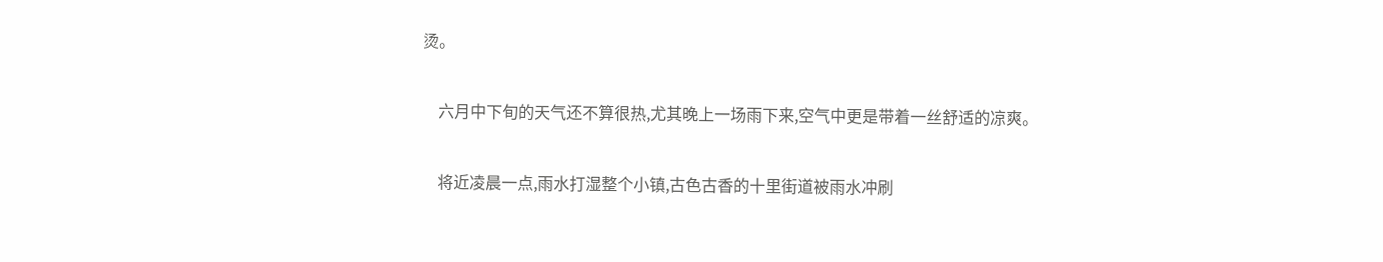烫。

    六月中下旬的天气还不算很热,尤其晚上一场雨下来,空气中更是带着一丝舒适的凉爽。

    将近凌晨一点,雨水打湿整个小镇,古色古香的十里街道被雨水冲刷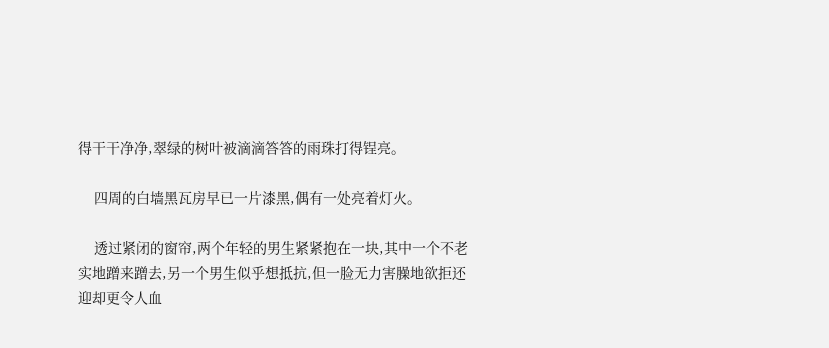得干干净净,翠绿的树叶被滴滴答答的雨珠打得锃亮。

    四周的白墙黑瓦房早已一片漆黑,偶有一处亮着灯火。

    透过紧闭的窗帘,两个年轻的男生紧紧抱在一块,其中一个不老实地蹭来蹭去,另一个男生似乎想抵抗,但一脸无力害臊地欲拒还迎却更令人血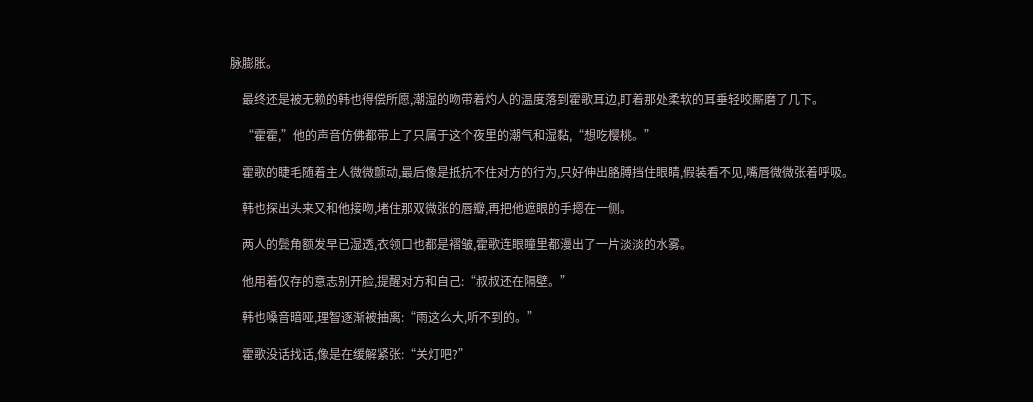脉膨胀。

    最终还是被无赖的韩也得偿所愿,潮湿的吻带着灼人的温度落到霍歌耳边,盯着那处柔软的耳垂轻咬厮磨了几下。

    “霍霍,”他的声音仿佛都带上了只属于这个夜里的潮气和湿黏,“想吃樱桃。”

    霍歌的睫毛随着主人微微颤动,最后像是抵抗不住对方的行为,只好伸出胳膊挡住眼睛,假装看不见,嘴唇微微张着呼吸。

    韩也探出头来又和他接吻,堵住那双微张的唇瓣,再把他遮眼的手摁在一侧。

    两人的鬓角额发早已湿透,衣领口也都是褶皱,霍歌连眼瞳里都漫出了一片淡淡的水雾。

    他用着仅存的意志别开脸,提醒对方和自己:“叔叔还在隔壁。”

    韩也嗓音暗哑,理智逐渐被抽离:“雨这么大,听不到的。”

    霍歌没话找话,像是在缓解紧张:“关灯吧?”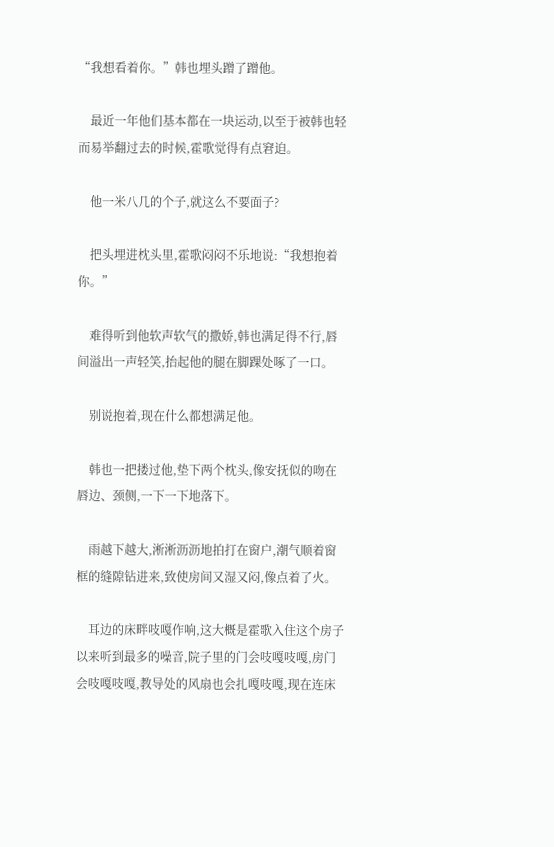“我想看着你。”韩也埋头蹭了蹭他。

    最近一年他们基本都在一块运动,以至于被韩也轻而易举翻过去的时候,霍歌觉得有点窘迫。

    他一米八几的个子,就这么不要面子?

    把头埋进枕头里,霍歌闷闷不乐地说:“我想抱着你。”

    难得听到他软声软气的撒娇,韩也满足得不行,唇间溢出一声轻笑,抬起他的腿在脚踝处啄了一口。

    别说抱着,现在什么都想满足他。

    韩也一把搂过他,垫下两个枕头,像安抚似的吻在唇边、颈侧,一下一下地落下。

    雨越下越大,淅淅沥沥地拍打在窗户,潮气顺着窗框的缝隙钻进来,致使房间又湿又闷,像点着了火。

    耳边的床畔吱嘎作响,这大概是霍歌入住这个房子以来听到最多的噪音,院子里的门会吱嘎吱嘎,房门会吱嘎吱嘎,教导处的风扇也会扎嘎吱嘎,现在连床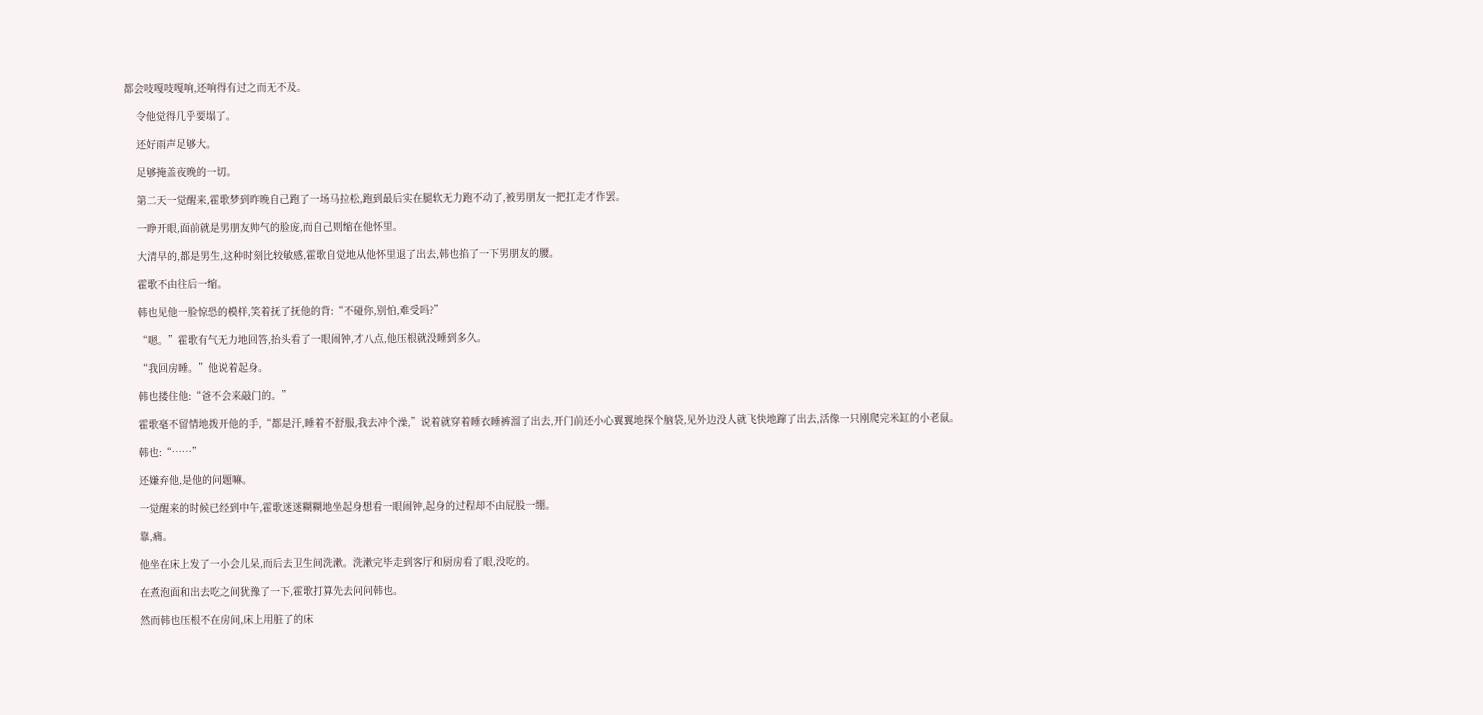都会吱嘎吱嘎响,还响得有过之而无不及。

    令他觉得几乎要塌了。

    还好雨声足够大。

    足够掩盖夜晚的一切。

    第二天一觉醒来,霍歌梦到昨晚自己跑了一场马拉松,跑到最后实在腿软无力跑不动了,被男朋友一把扛走才作罢。

    一睁开眼,面前就是男朋友帅气的脸庞,而自己则缩在他怀里。

    大清早的,都是男生,这种时刻比较敏感,霍歌自觉地从他怀里退了出去,韩也掐了一下男朋友的腰。

    霍歌不由往后一缩。

    韩也见他一脸惊恐的模样,笑着抚了抚他的背:“不碰你,别怕,难受吗?”

    “嗯。”霍歌有气无力地回答,抬头看了一眼闹钟,才八点,他压根就没睡到多久。

    “我回房睡。”他说着起身。

    韩也搂住他:“爸不会来敲门的。”

    霍歌毫不留情地拨开他的手,“都是汗,睡着不舒服,我去冲个澡,”说着就穿着睡衣睡裤溜了出去,开门前还小心翼翼地探个脑袋,见外边没人就飞快地蹿了出去,活像一只刚爬完米缸的小老鼠。

    韩也:“……”

    还嫌弃他,是他的问题嘛。

    一觉醒来的时候已经到中午,霍歌迷迷糊糊地坐起身想看一眼闹钟,起身的过程却不由屁股一绷。

    靠,痛。

    他坐在床上发了一小会儿呆,而后去卫生间洗漱。洗漱完毕走到客厅和厨房看了眼,没吃的。

    在煮泡面和出去吃之间犹豫了一下,霍歌打算先去问问韩也。

    然而韩也压根不在房间,床上用脏了的床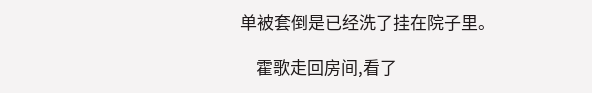单被套倒是已经洗了挂在院子里。

    霍歌走回房间,看了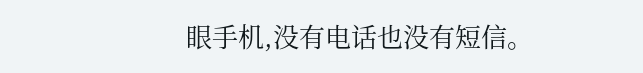眼手机,没有电话也没有短信。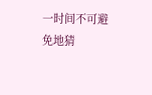一时间不可避免地猜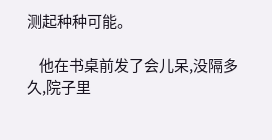测起种种可能。

    他在书桌前发了会儿呆,没隔多久,院子里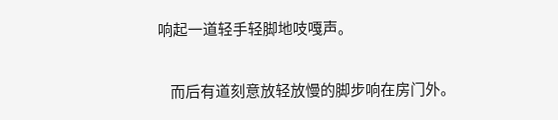响起一道轻手轻脚地吱嘎声。

    而后有道刻意放轻放慢的脚步响在房门外。